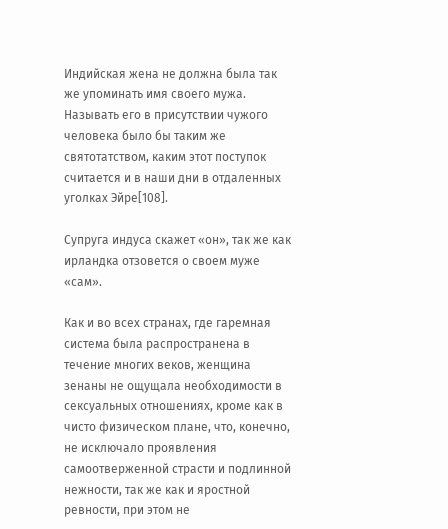Индийская жена не должна была так же упоминать имя своего мужа. Называть его в присутствии чужого человека было бы таким же святотатством, каким этот поступок считается и в наши дни в отдаленных уголках Эйре[108].

Супруга индуса скажет «он», так же как ирландка отзовется о своем муже «сам».

Как и во всех странах, где гаремная система была распространена в течение многих веков, женщина зенаны не ощущала необходимости в сексуальных отношениях, кроме как в чисто физическом плане, что, конечно, не исключало проявления самоотверженной страсти и подлинной нежности, так же как и яростной ревности, при этом не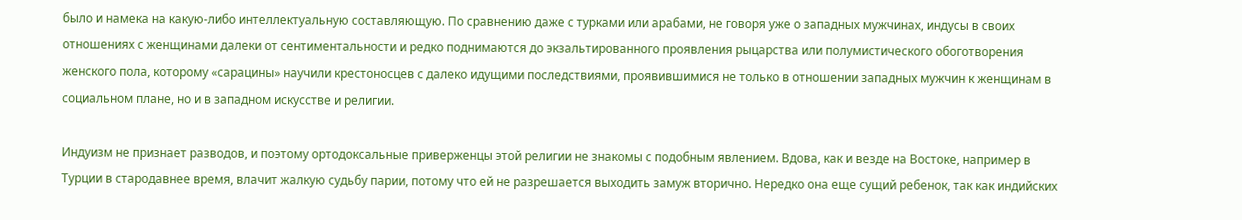было и намека на какую-либо интеллектуальную составляющую. По сравнению даже с турками или арабами, не говоря уже о западных мужчинах, индусы в своих отношениях с женщинами далеки от сентиментальности и редко поднимаются до экзальтированного проявления рыцарства или полумистического обоготворения женского пола, которому «сарацины» научили крестоносцев с далеко идущими последствиями, проявившимися не только в отношении западных мужчин к женщинам в социальном плане, но и в западном искусстве и религии.

Индуизм не признает разводов, и поэтому ортодоксальные приверженцы этой религии не знакомы с подобным явлением. Вдова, как и везде на Востоке, например в Турции в стародавнее время, влачит жалкую судьбу парии, потому что ей не разрешается выходить замуж вторично. Нередко она еще сущий ребенок, так как индийских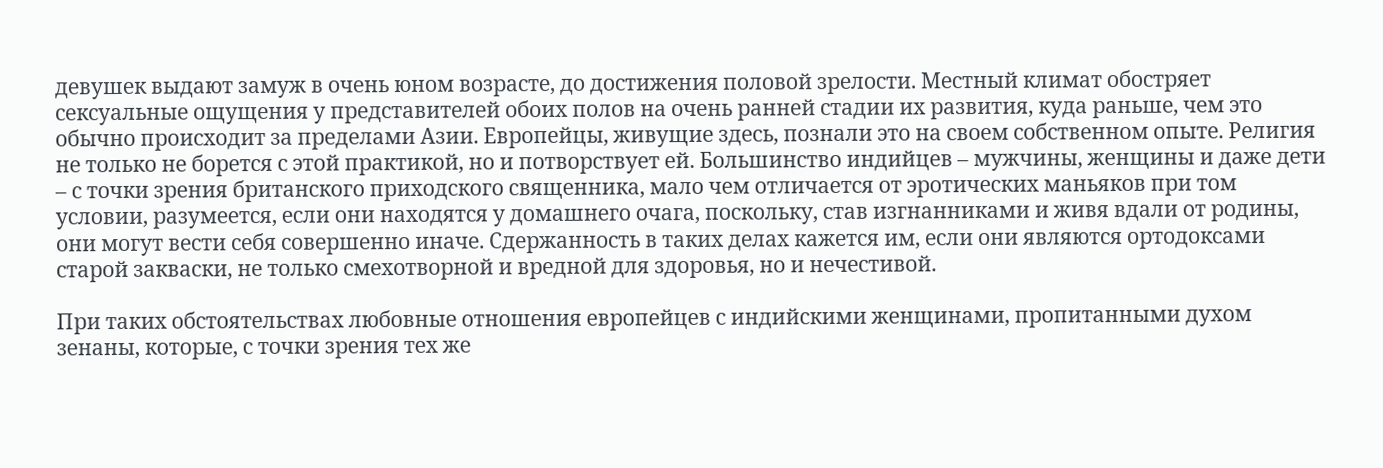девушек выдают замуж в очень юном возрасте, до достижения половой зрелости. Местный климат обостряет сексуальные ощущения у представителей обоих полов на очень ранней стадии их развития, куда раньше, чем это обычно происходит за пределами Азии. Европейцы, живущие здесь, познали это на своем собственном опыте. Религия не только не борется с этой практикой, но и потворствует ей. Большинство индийцев – мужчины, женщины и даже дети – с точки зрения британского приходского священника, мало чем отличается от эротических маньяков при том условии, разумеется, если они находятся у домашнего очага, поскольку, став изгнанниками и живя вдали от родины, они могут вести себя совершенно иначе. Сдержанность в таких делах кажется им, если они являются ортодоксами старой закваски, не только смехотворной и вредной для здоровья, но и нечестивой.

При таких обстоятельствах любовные отношения европейцев с индийскими женщинами, пропитанными духом зенаны, которые, с точки зрения тех же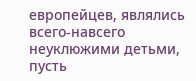европейцев, являлись всего-навсего неуклюжими детьми, пусть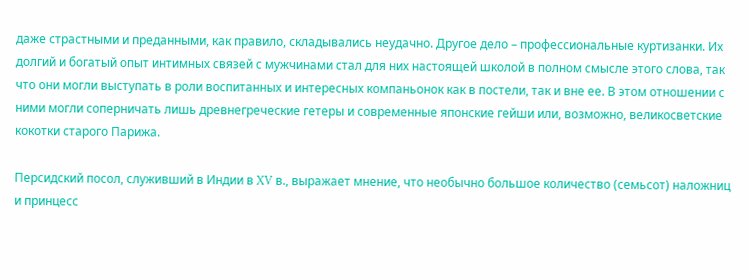даже страстными и преданными, как правило, складывались неудачно. Другое дело – профессиональные куртизанки. Их долгий и богатый опыт интимных связей с мужчинами стал для них настоящей школой в полном смысле этого слова, так что они могли выступать в роли воспитанных и интересных компаньонок как в постели, так и вне ее. В этом отношении с ними могли соперничать лишь древнегреческие гетеры и современные японские гейши или, возможно, великосветские кокотки старого Парижа.

Персидский посол, служивший в Индии в XV в., выражает мнение, что необычно большое количество (семьсот) наложниц и принцесс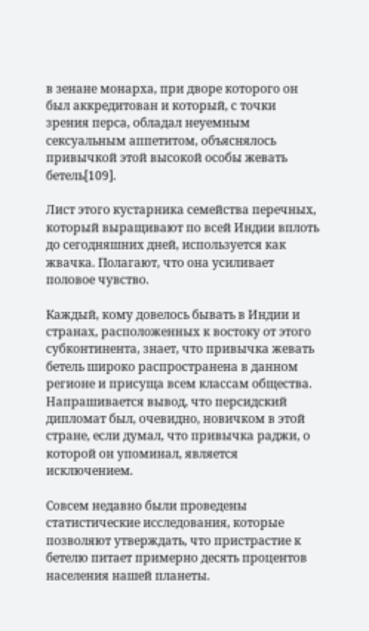в зенане монарха, при дворе которого он был аккредитован и который, с точки зрения перса, обладал неуемным сексуальным аппетитом, объяснялось привычкой этой высокой особы жевать бетель[109].

Лист этого кустарника семейства перечных, который выращивают по всей Индии вплоть до сегодняшних дней, используется как жвачка. Полагают, что она усиливает половое чувство.

Каждый, кому довелось бывать в Индии и странах, расположенных к востоку от этого субконтинента, знает, что привычка жевать бетель широко распространена в данном регионе и присуща всем классам общества. Напрашивается вывод, что персидский дипломат был, очевидно, новичком в этой стране, если думал, что привычка раджи, о которой он упоминал, является исключением.

Совсем недавно были проведены статистические исследования, которые позволяют утверждать, что пристрастие к бетелю питает примерно десять процентов населения нашей планеты.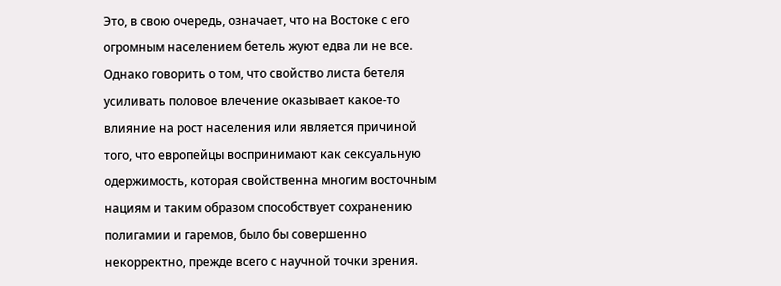Это, в свою очередь, означает, что на Востоке с его огромным населением бетель жуют едва ли не все. Однако говорить о том, что свойство листа бетеля усиливать половое влечение оказывает какое-то влияние на рост населения или является причиной того, что европейцы воспринимают как сексуальную одержимость, которая свойственна многим восточным нациям и таким образом способствует сохранению полигамии и гаремов, было бы совершенно некорректно, прежде всего с научной точки зрения.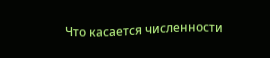Что касается численности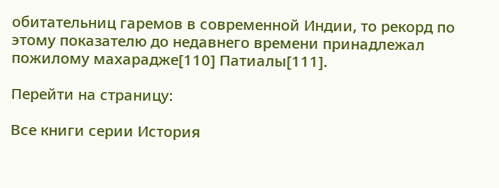обитательниц гаремов в современной Индии, то рекорд по этому показателю до недавнего времени принадлежал пожилому махарадже[110] Патиалы[111].

Перейти на страницу:

Все книги серии История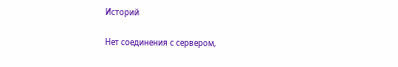Историй

Нет соединения с сервером,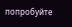попробуйте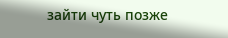зайти чуть позже